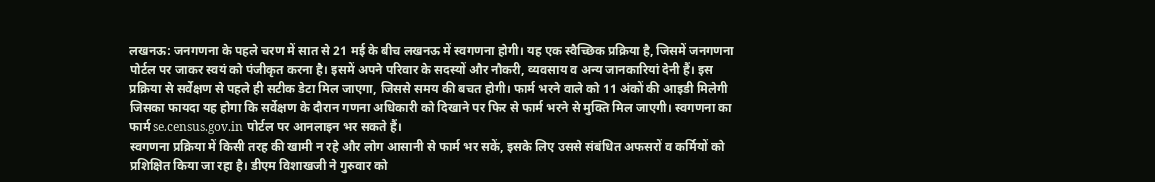लखनऊ: जनगणना के पहले चरण में सात से 21 मई के बीच लखनऊ में स्वगणना होगी। यह एक स्वैच्छिक प्रक्रिया है, जिसमें जनगणना पोर्टल पर जाकर स्वयं को पंजीकृत करना है। इसमें अपने परिवार के सदस्यों और नौकरी, व्यवसाय व अन्य जानकारियां देनी हैं। इस प्रक्रिया से सर्वेक्षण से पहले ही सटीक डेटा मिल जाएगा, जिससे समय की बचत होगी। फार्म भरने वाले को 11 अंकों की आइडी मिलेगी जिसका फायदा यह होगा कि सर्वेक्षण के दौरान गणना अधिकारी को दिखाने पर फिर से फार्म भरने से मुक्ति मिल जाएगी। स्वगणना का फार्म se.census.gov.in पोर्टल पर आनलाइन भर सकते हैं।
स्वगणना प्रक्रिया में किसी तरह की खामी न रहे और लोग आसानी से फार्म भर सकें, इसके लिए उससे संबंधित अफसरों व कर्मियों को प्रशिक्षित किया जा रहा है। डीएम विशाखजी ने गुरुवार को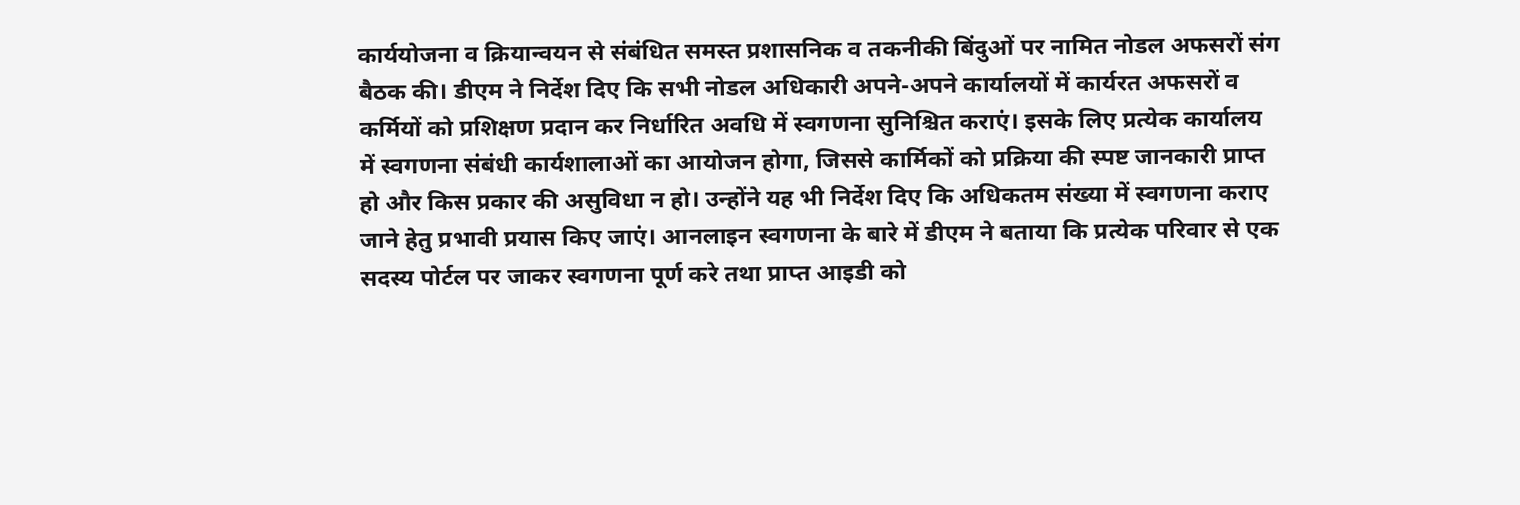कार्ययोजना व क्रियान्वयन से संबंधित समस्त प्रशासनिक व तकनीकी बिंदुओं पर नामित नोडल अफसरों संग बैठक की। डीएम ने निर्देश दिए कि सभी नोडल अधिकारी अपने-अपने कार्यालयों में कार्यरत अफसरों व कर्मियों को प्रशिक्षण प्रदान कर निर्धारित अवधि में स्वगणना सुनिश्चित कराएं। इसके लिए प्रत्येक कार्यालय में स्वगणना संबंधी कार्यशालाओं का आयोजन होगा, जिससे कार्मिकों को प्रक्रिया की स्पष्ट जानकारी प्राप्त हो और किस प्रकार की असुविधा न हो। उन्होंने यह भी निर्देश दिए कि अधिकतम संख्या में स्वगणना कराए जाने हेतु प्रभावी प्रयास किए जाएं। आनलाइन स्वगणना के बारे में डीएम ने बताया कि प्रत्येक परिवार से एक सदस्य पोर्टल पर जाकर स्वगणना पूर्ण करे तथा प्राप्त आइडी को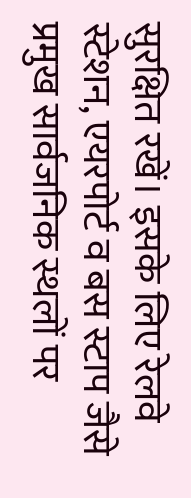सुरक्षित रखें। इसके लिए रेलवे स्टेशन, एयरपोर्ट व बस स्टाप जैसे प्रमुख सार्वजनिक स्थलों पर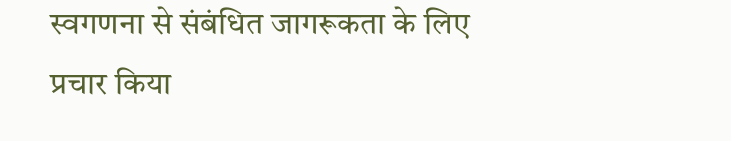स्वगणना से संबंधित जागरूकता के लिए प्रचार किया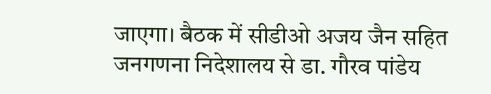जाएगा। बैठक में सीडीओ अजय जैन सहित जनगणना निदेशालय से डा. गौरव पांडेय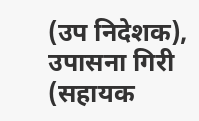(उप निदेशक), उपासना गिरी (सहायक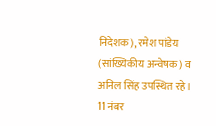निदेशक), रमेश पांडेय (सांख्यिकीय अन्वेषक) व अनिल सिंह उपस्थित रहे।
11 नंबर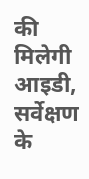की मिलेगी आइडी, सर्वेक्षण के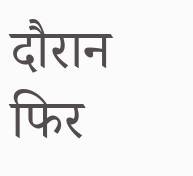दौरान फिर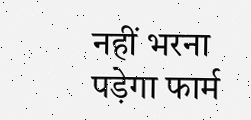नहीं भरना पड़ेगा फार्म